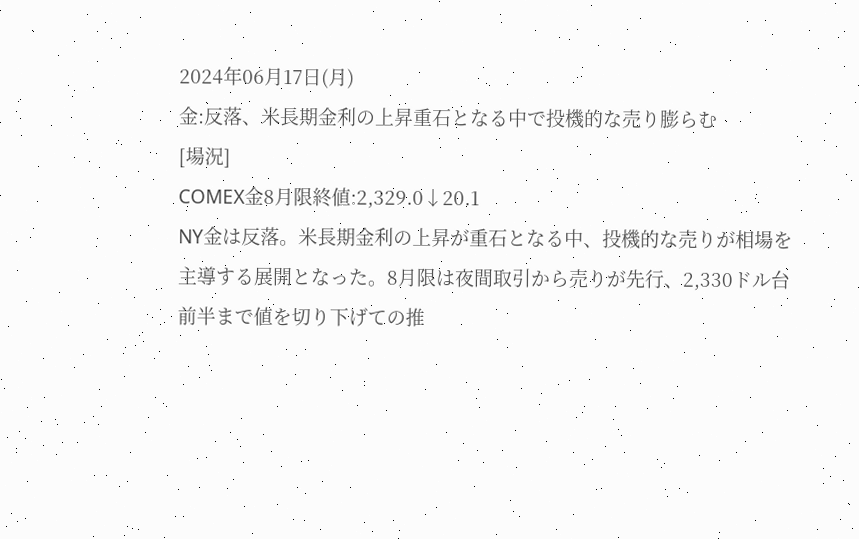2024年06月17日(月)
金:反落、米長期金利の上昇重石となる中で投機的な売り膨らむ
[場況]
COMEX金8月限終値:2,329.0↓20.1
NY金は反落。米長期金利の上昇が重石となる中、投機的な売りが相場を主導する展開となった。8月限は夜間取引から売りが先行、2,330ドル台前半まで値を切り下げての推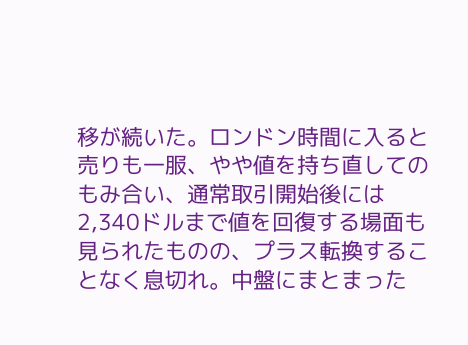移が続いた。ロンドン時間に入ると売りも一服、やや値を持ち直してのもみ合い、通常取引開始後には2,340ドルまで値を回復する場面も見られたものの、プラス転換することなく息切れ。中盤にまとまった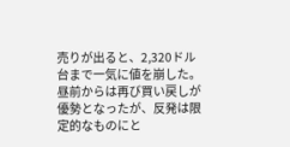売りが出ると、2,320ドル台まで一気に値を崩した。昼前からは再び買い戻しが優勢となったが、反発は限定的なものにと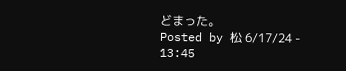どまった。
Posted by 松 6/17/24 - 13:45